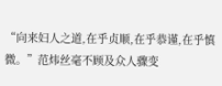“向来妇人之道,在乎贞顺,在乎恭谨,在乎慎微。”范炜丝毫不顾及众人骤变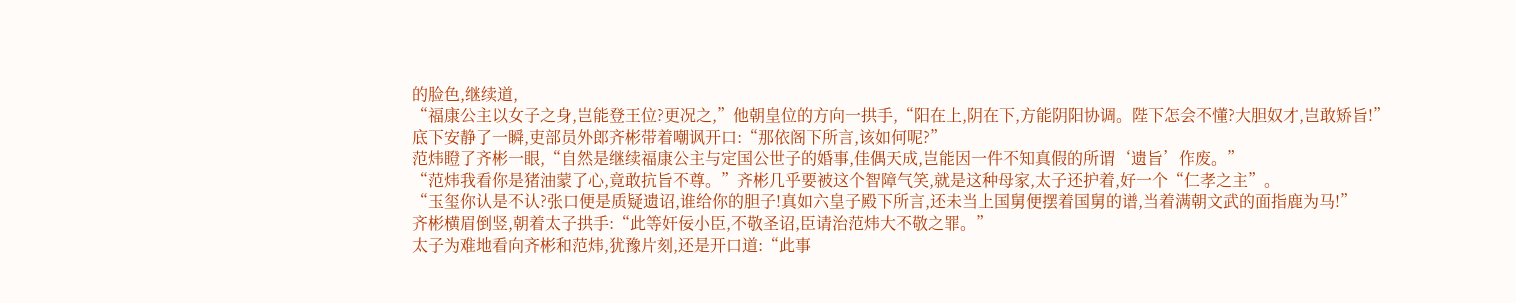的脸色,继续道,
“福康公主以女子之身,岂能登王位?更况之,”他朝皇位的方向一拱手,“阳在上,阴在下,方能阴阳协调。陛下怎会不懂?大胆奴才,岂敢矫旨!”
底下安静了一瞬,吏部员外郎齐彬带着嘲讽开口:“那依阁下所言,该如何呢?”
范炜瞪了齐彬一眼,“自然是继续福康公主与定国公世子的婚事,佳偶天成,岂能因一件不知真假的所谓‘遗旨’作废。”
“范炜我看你是猪油蒙了心,竟敢抗旨不尊。”齐彬几乎要被这个智障气笑,就是这种母家,太子还护着,好一个“仁孝之主”。
“玉玺你认是不认?张口便是质疑遗诏,谁给你的胆子!真如六皇子殿下所言,还未当上国舅便摆着国舅的谱,当着满朝文武的面指鹿为马!”
齐彬横眉倒竖,朝着太子拱手:“此等奸佞小臣,不敬圣诏,臣请治范炜大不敬之罪。”
太子为难地看向齐彬和范炜,犹豫片刻,还是开口道:“此事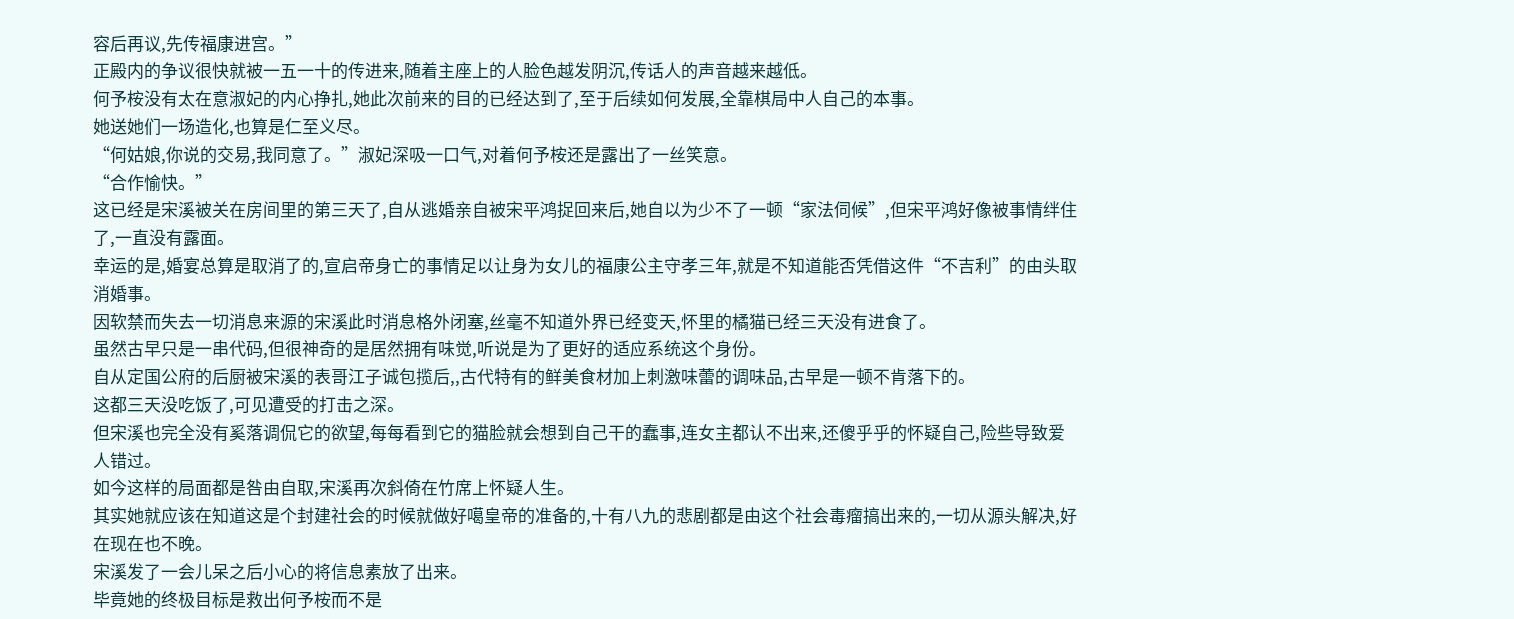容后再议,先传福康进宫。”
正殿内的争议很快就被一五一十的传进来,随着主座上的人脸色越发阴沉,传话人的声音越来越低。
何予桉没有太在意淑妃的内心挣扎,她此次前来的目的已经达到了,至于后续如何发展,全靠棋局中人自己的本事。
她送她们一场造化,也算是仁至义尽。
“何姑娘,你说的交易,我同意了。”淑妃深吸一口气,对着何予桉还是露出了一丝笑意。
“合作愉快。”
这已经是宋溪被关在房间里的第三天了,自从逃婚亲自被宋平鸿捉回来后,她自以为少不了一顿“家法伺候”,但宋平鸿好像被事情绊住了,一直没有露面。
幸运的是,婚宴总算是取消了的,宣启帝身亡的事情足以让身为女儿的福康公主守孝三年,就是不知道能否凭借这件“不吉利”的由头取消婚事。
因软禁而失去一切消息来源的宋溪此时消息格外闭塞,丝毫不知道外界已经变天,怀里的橘猫已经三天没有进食了。
虽然古早只是一串代码,但很神奇的是居然拥有味觉,听说是为了更好的适应系统这个身份。
自从定国公府的后厨被宋溪的表哥江子诚包揽后,,古代特有的鲜美食材加上刺激味蕾的调味品,古早是一顿不肯落下的。
这都三天没吃饭了,可见遭受的打击之深。
但宋溪也完全没有奚落调侃它的欲望,每每看到它的猫脸就会想到自己干的蠢事,连女主都认不出来,还傻乎乎的怀疑自己,险些导致爱人错过。
如今这样的局面都是咎由自取,宋溪再次斜倚在竹席上怀疑人生。
其实她就应该在知道这是个封建社会的时候就做好噶皇帝的准备的,十有八九的悲剧都是由这个社会毒瘤搞出来的,一切从源头解决,好在现在也不晚。
宋溪发了一会儿呆之后小心的将信息素放了出来。
毕竟她的终极目标是救出何予桉而不是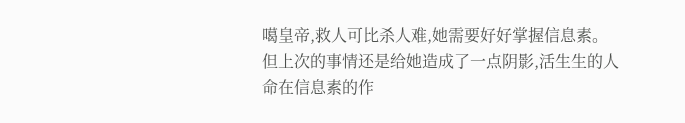噶皇帝,救人可比杀人难,她需要好好掌握信息素。
但上次的事情还是给她造成了一点阴影,活生生的人命在信息素的作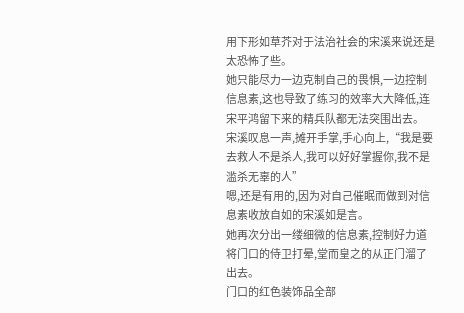用下形如草芥对于法治社会的宋溪来说还是太恐怖了些。
她只能尽力一边克制自己的畏惧,一边控制信息素,这也导致了练习的效率大大降低,连宋平鸿留下来的精兵队都无法突围出去。
宋溪叹息一声,摊开手掌,手心向上,“我是要去救人不是杀人,我可以好好掌握你,我不是滥杀无辜的人”
嗯,还是有用的,因为对自己催眠而做到对信息素收放自如的宋溪如是言。
她再次分出一缕细微的信息素,控制好力道将门口的侍卫打晕,堂而皇之的从正门溜了出去。
门口的红色装饰品全部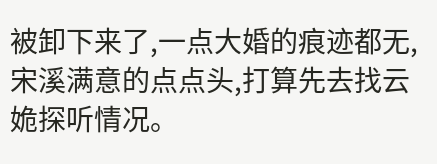被卸下来了,一点大婚的痕迹都无,宋溪满意的点点头,打算先去找云姽探听情况。